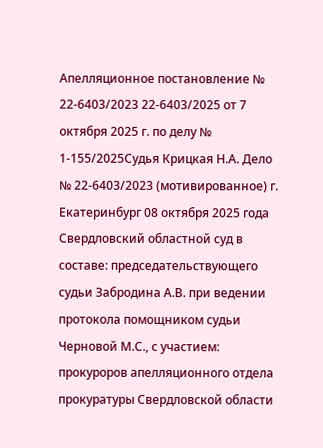Апелляционное постановление № 22-6403/2023 22-6403/2025 от 7 октября 2025 г. по делу № 1-155/2025Судья Крицкая Н.А. Дело № 22-6403/2023 (мотивированное) г. Екатеринбург 08 октября 2025 года Свердловский областной суд в составе: председательствующего судьи Забродина А.В. при ведении протокола помощником судьи Черновой М.С., с участием: прокуроров апелляционного отдела прокуратуры Свердловской области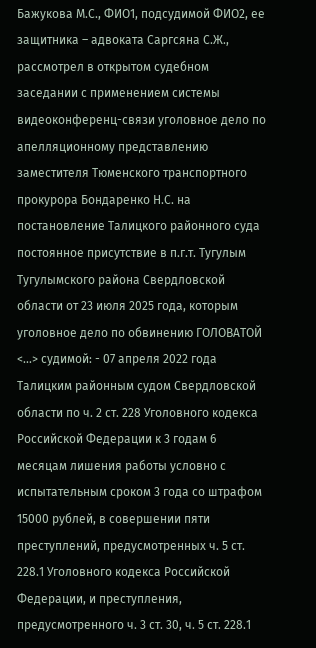Бажукова М.С., ФИО1, подсудимой ФИО2, ее защитника – адвоката Саргсяна С.Ж., рассмотрел в открытом судебном заседании с применением системы видеоконференц-связи уголовное дело по апелляционному представлению заместителя Тюменского транспортного прокурора Бондаренко Н.С. на постановление Талицкого районного суда постоянное присутствие в п.г.т. Тугулым Тугулымского района Свердловской области от 23 июля 2025 года, которым уголовное дело по обвинению ГОЛОВАТОЙ <...> судимой: - 07 апреля 2022 года Талицким районным судом Свердловской области по ч. 2 ст. 228 Уголовного кодекса Российской Федерации к 3 годам 6 месяцам лишения работы условно с испытательным сроком 3 года со штрафом 15000 рублей, в совершении пяти преступлений, предусмотренных ч. 5 ст. 228.1 Уголовного кодекса Российской Федерации, и преступления, предусмотренного ч. 3 ст. 30, ч. 5 ст. 228.1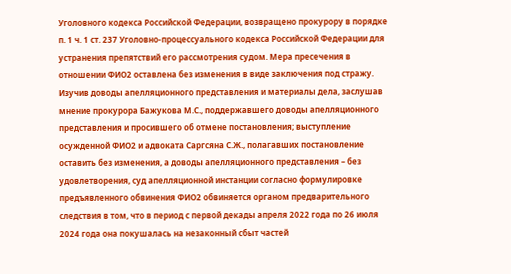Уголовного кодекса Российской Федерации, возвращено прокурору в порядке п. 1 ч. 1 ст. 237 Уголовно-процессуального кодекса Российской Федерации для устранения препятствий его рассмотрения судом. Мера пресечения в отношении ФИО2 оставлена без изменения в виде заключения под стражу. Изучив доводы апелляционного представления и материалы дела, заслушав мнение прокурора Бажукова М.С., поддержавшего доводы апелляционного представления и просившего об отмене постановления; выступление осужденной ФИО2 и адвоката Саргсяна С.Ж., полагавших постановление оставить без изменения, а доводы апелляционного представления – без удовлетворения, суд апелляционной инстанции согласно формулировке предъявленного обвинения ФИО2 обвиняется органом предварительного следствия в том, что в период с первой декады апреля 2022 года по 26 июля 2024 года она покушалась на незаконный сбыт частей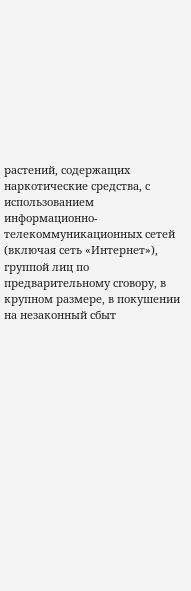растений, содержащих наркотические средства, с использованием информационно-телекоммуникационных сетей (включая сеть «Интернет»), группой лиц по предварительному сговору, в крупном размере, в покушении на незаконный сбыт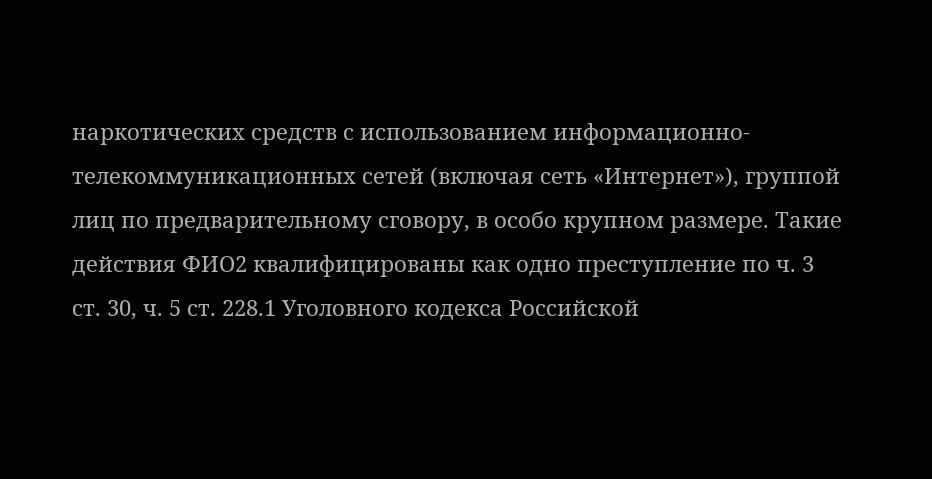наркотических средств с использованием информационно-телекоммуникационных сетей (включая сеть «Интернет»), группой лиц по предварительному сговору, в особо крупном размере. Такие действия ФИО2 квалифицированы как одно преступление по ч. 3 ст. 30, ч. 5 ст. 228.1 Уголовного кодекса Российской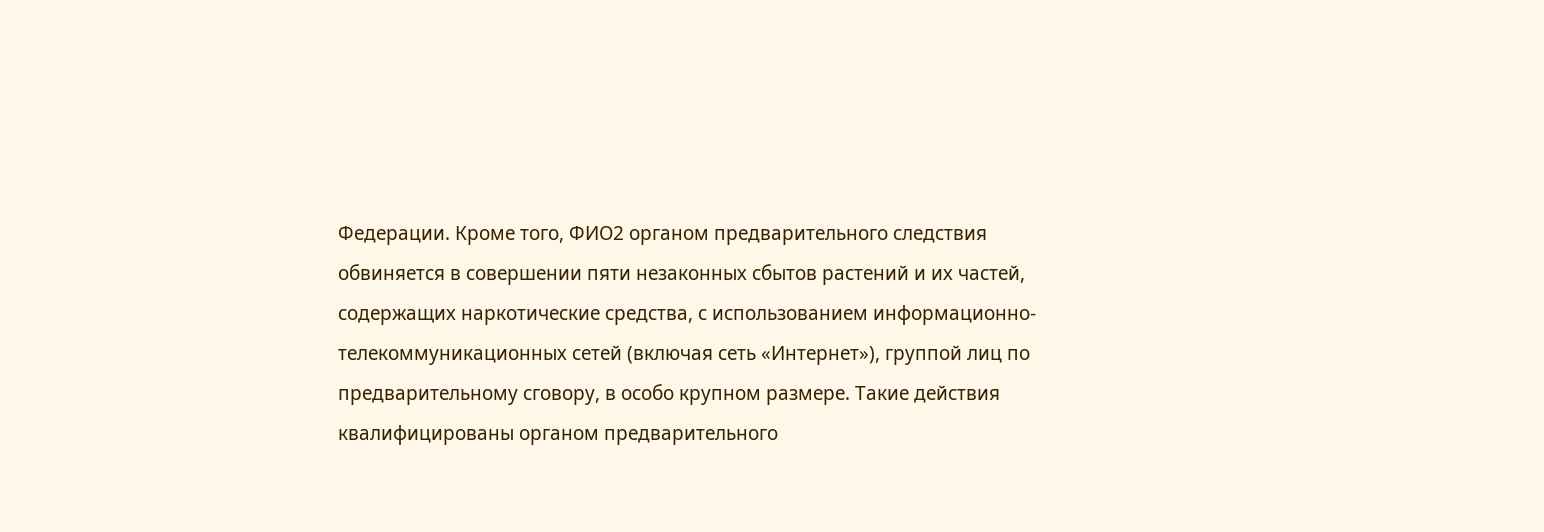Федерации. Кроме того, ФИО2 органом предварительного следствия обвиняется в совершении пяти незаконных сбытов растений и их частей, содержащих наркотические средства, с использованием информационно-телекоммуникационных сетей (включая сеть «Интернет»), группой лиц по предварительному сговору, в особо крупном размере. Такие действия квалифицированы органом предварительного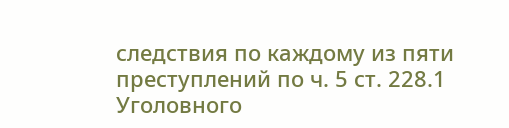следствия по каждому из пяти преступлений по ч. 5 ст. 228.1 Уголовного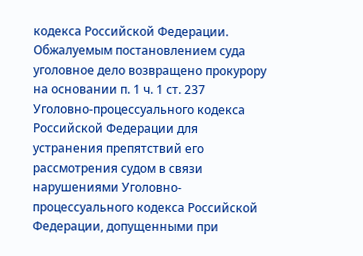кодекса Российской Федерации. Обжалуемым постановлением суда уголовное дело возвращено прокурору на основании п. 1 ч. 1 ст. 237 Уголовно-процессуального кодекса Российской Федерации для устранения препятствий его рассмотрения судом в связи нарушениями Уголовно-процессуального кодекса Российской Федерации, допущенными при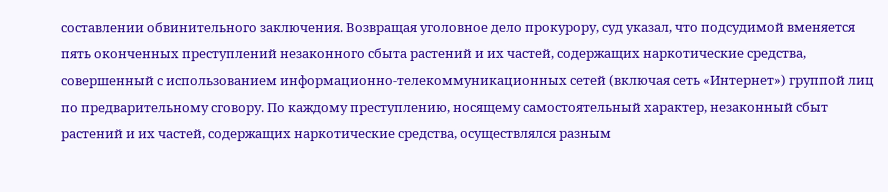составлении обвинительного заключения. Возвращая уголовное дело прокурору, суд указал, что подсудимой вменяется пять оконченных преступлений незаконного сбыта растений и их частей, содержащих наркотические средства, совершенный с использованием информационно-телекоммуникационных сетей (включая сеть «Интернет») группой лиц по предварительному сговору. По каждому преступлению, носящему самостоятельный характер, незаконный сбыт растений и их частей, содержащих наркотические средства, осуществлялся разным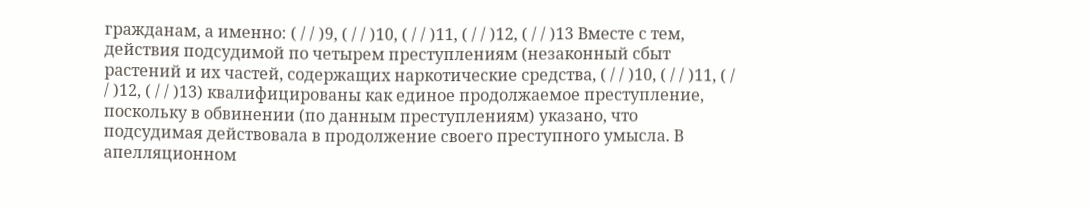гражданам, а именно: ( / / )9, ( / / )10, ( / / )11, ( / / )12, ( / / )13 Вместе с тем, действия подсудимой по четырем преступлениям (незаконный сбыт растений и их частей, содержащих наркотические средства, ( / / )10, ( / / )11, ( / / )12, ( / / )13) квалифицированы как единое продолжаемое преступление, поскольку в обвинении (по данным преступлениям) указано, что подсудимая действовала в продолжение своего преступного умысла. В апелляционном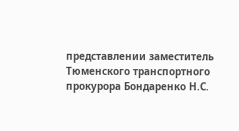представлении заместитель Тюменского транспортного прокурора Бондаренко Н.С.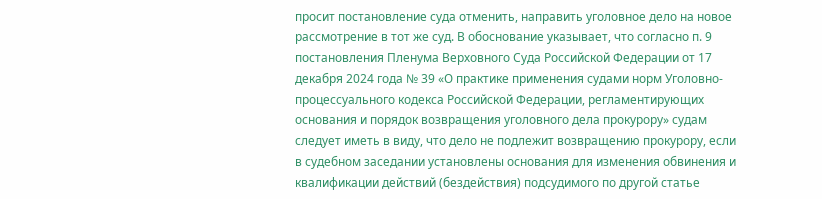просит постановление суда отменить, направить уголовное дело на новое рассмотрение в тот же суд. В обоснование указывает, что согласно п. 9 постановления Пленума Верховного Суда Российской Федерации от 17 декабря 2024 года № 39 «О практике применения судами норм Уголовно-процессуального кодекса Российской Федерации, регламентирующих основания и порядок возвращения уголовного дела прокурору» судам следует иметь в виду, что дело не подлежит возвращению прокурору, если в судебном заседании установлены основания для изменения обвинения и квалификации действий (бездействия) подсудимого по другой статье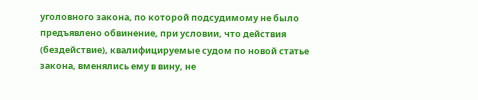уголовного закона, по которой подсудимому не было предъявлено обвинение, при условии, что действия (бездействие), квалифицируемые судом по новой статье закона, вменялись ему в вину, не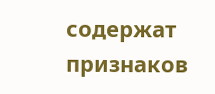содержат признаков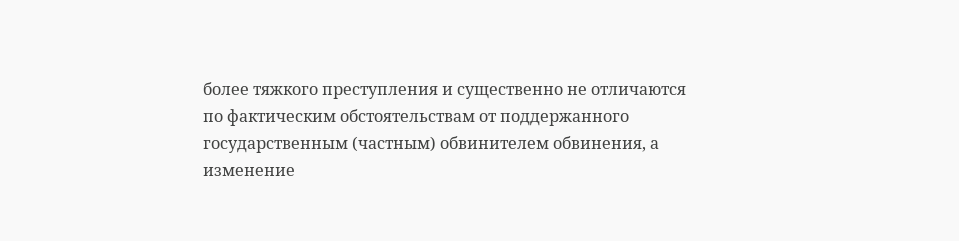более тяжкого преступления и существенно не отличаются по фактическим обстоятельствам от поддержанного государственным (частным) обвинителем обвинения, а изменение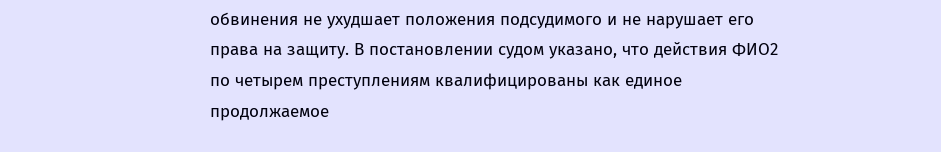обвинения не ухудшает положения подсудимого и не нарушает его права на защиту. В постановлении судом указано, что действия ФИО2 по четырем преступлениям квалифицированы как единое продолжаемое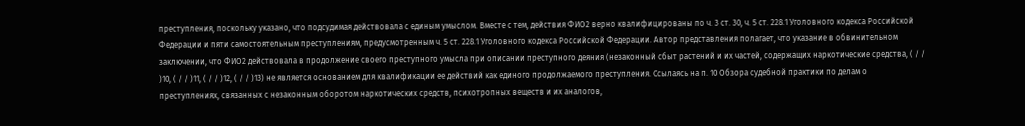преступления, поскольку указано, что подсудимая действовала с единым умыслом. Вместе с тем, действия ФИО2 верно квалифицированы по ч. 3 ст. 30, ч. 5 ст. 228.1 Уголовного кодекса Российской Федерации и пяти самостоятельным преступлениям, предусмотренным ч. 5 ст. 228.1 Уголовного кодекса Российской Федерации. Автор представления полагает, что указание в обвинительном заключении, что ФИО2 действовала в продолжение своего преступного умысла при описании преступного деяния (незаконный сбыт растений и их частей, содержащих наркотические средства, ( / / )10, ( / / )11, ( / / )12, ( / / )13) не является основанием для квалификации ее действий как единого продолжаемого преступления. Ссылаясь на п. 10 Обзора судебной практики по делам о преступлениях, связанных с незаконным оборотом наркотических средств, психотропных веществ и их аналогов,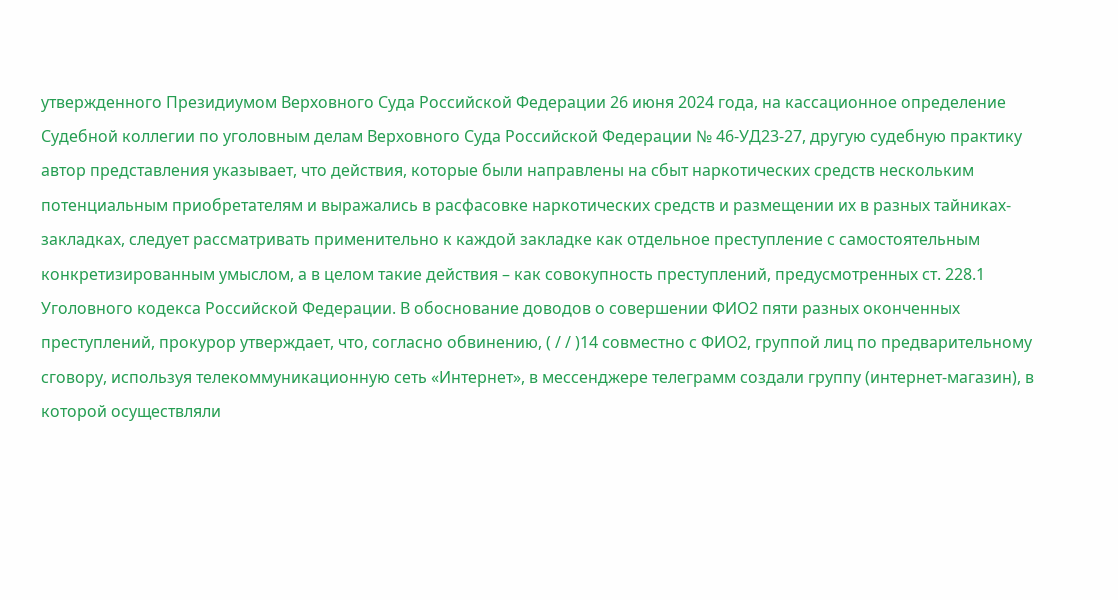утвержденного Президиумом Верховного Суда Российской Федерации 26 июня 2024 года, на кассационное определение Судебной коллегии по уголовным делам Верховного Суда Российской Федерации № 46-УД23-27, другую судебную практику автор представления указывает, что действия, которые были направлены на сбыт наркотических средств нескольким потенциальным приобретателям и выражались в расфасовке наркотических средств и размещении их в разных тайниках-закладках, следует рассматривать применительно к каждой закладке как отдельное преступление с самостоятельным конкретизированным умыслом, а в целом такие действия – как совокупность преступлений, предусмотренных ст. 228.1 Уголовного кодекса Российской Федерации. В обоснование доводов о совершении ФИО2 пяти разных оконченных преступлений, прокурор утверждает, что, согласно обвинению, ( / / )14 совместно с ФИО2, группой лиц по предварительному сговору, используя телекоммуникационную сеть «Интернет», в мессенджере телеграмм создали группу (интернет-магазин), в которой осуществляли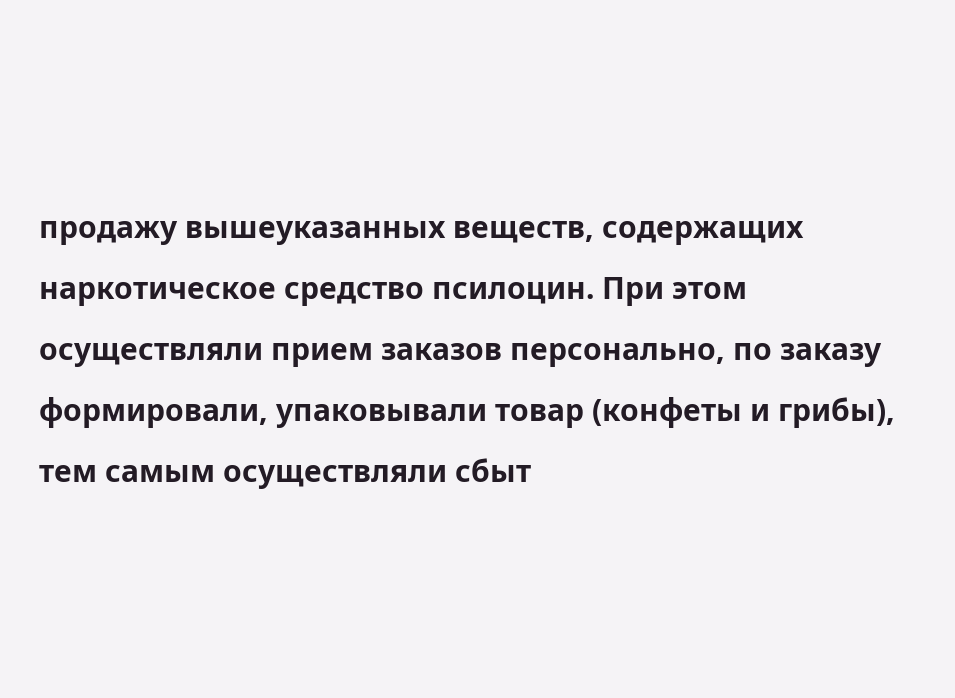продажу вышеуказанных веществ, содержащих наркотическое средство псилоцин. При этом осуществляли прием заказов персонально, по заказу формировали, упаковывали товар (конфеты и грибы), тем самым осуществляли сбыт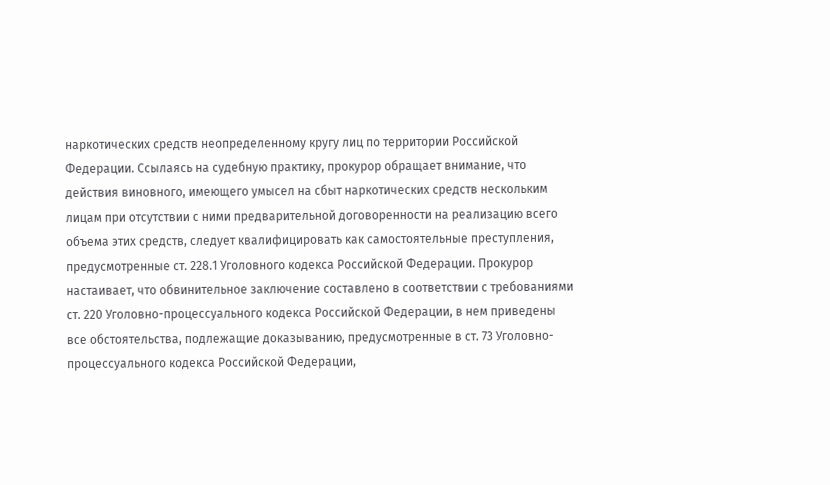наркотических средств неопределенному кругу лиц по территории Российской Федерации. Ссылаясь на судебную практику, прокурор обращает внимание, что действия виновного, имеющего умысел на сбыт наркотических средств нескольким лицам при отсутствии с ними предварительной договоренности на реализацию всего объема этих средств, следует квалифицировать как самостоятельные преступления, предусмотренные ст. 228.1 Уголовного кодекса Российской Федерации. Прокурор настаивает, что обвинительное заключение составлено в соответствии с требованиями ст. 220 Уголовно-процессуального кодекса Российской Федерации, в нем приведены все обстоятельства, подлежащие доказыванию, предусмотренные в ст. 73 Уголовно-процессуального кодекса Российской Федерации,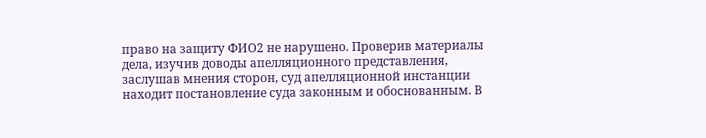право на защиту ФИО2 не нарушено. Проверив материалы дела, изучив доводы апелляционного представления, заслушав мнения сторон, суд апелляционной инстанции находит постановление суда законным и обоснованным. В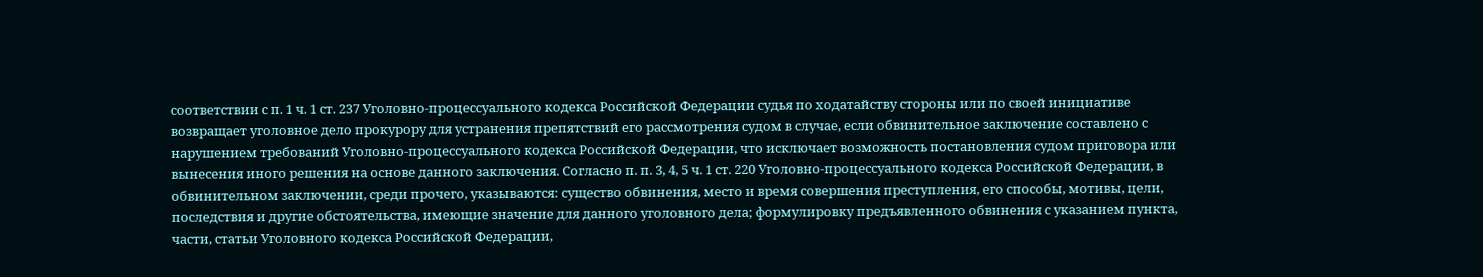соответствии с п. 1 ч. 1 ст. 237 Уголовно-процессуального кодекса Российской Федерации судья по ходатайству стороны или по своей инициативе возвращает уголовное дело прокурору для устранения препятствий его рассмотрения судом в случае, если обвинительное заключение составлено с нарушением требований Уголовно-процессуального кодекса Российской Федерации, что исключает возможность постановления судом приговора или вынесения иного решения на основе данного заключения. Согласно п. п. 3, 4, 5 ч. 1 ст. 220 Уголовно-процессуального кодекса Российской Федерации, в обвинительном заключении, среди прочего, указываются: существо обвинения, место и время совершения преступления, его способы, мотивы, цели, последствия и другие обстоятельства, имеющие значение для данного уголовного дела; формулировку предъявленного обвинения с указанием пункта, части, статьи Уголовного кодекса Российской Федерации,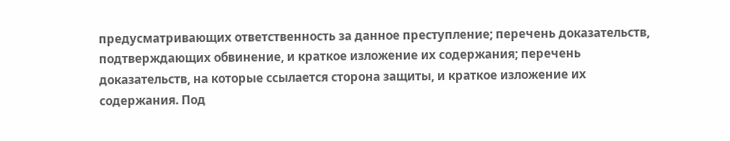предусматривающих ответственность за данное преступление; перечень доказательств, подтверждающих обвинение, и краткое изложение их содержания; перечень доказательств, на которые ссылается сторона защиты, и краткое изложение их содержания. Под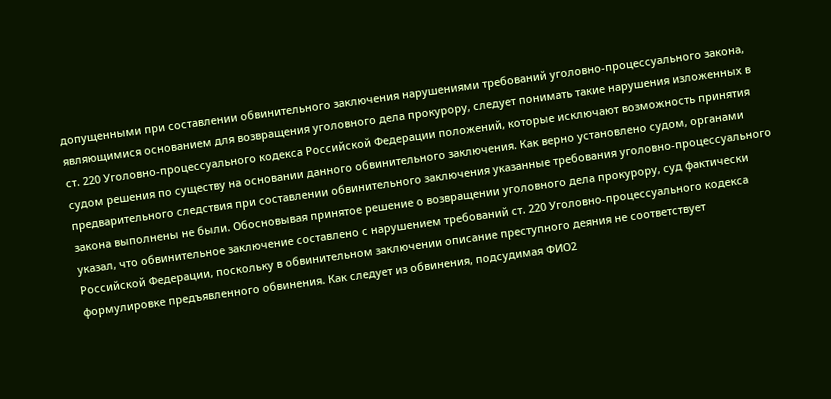допущенными при составлении обвинительного заключения нарушениями требований уголовно-процессуального закона, являющимися основанием для возвращения уголовного дела прокурору, следует понимать такие нарушения изложенных в ст. 220 Уголовно-процессуального кодекса Российской Федерации положений, которые исключают возможность принятия судом решения по существу на основании данного обвинительного заключения. Как верно установлено судом, органами предварительного следствия при составлении обвинительного заключения указанные требования уголовно-процессуального закона выполнены не были. Обосновывая принятое решение о возвращении уголовного дела прокурору, суд фактически указал, что обвинительное заключение составлено с нарушением требований ст. 220 Уголовно-процессуального кодекса Российской Федерации, поскольку в обвинительном заключении описание преступного деяния не соответствует формулировке предъявленного обвинения. Как следует из обвинения, подсудимая ФИО2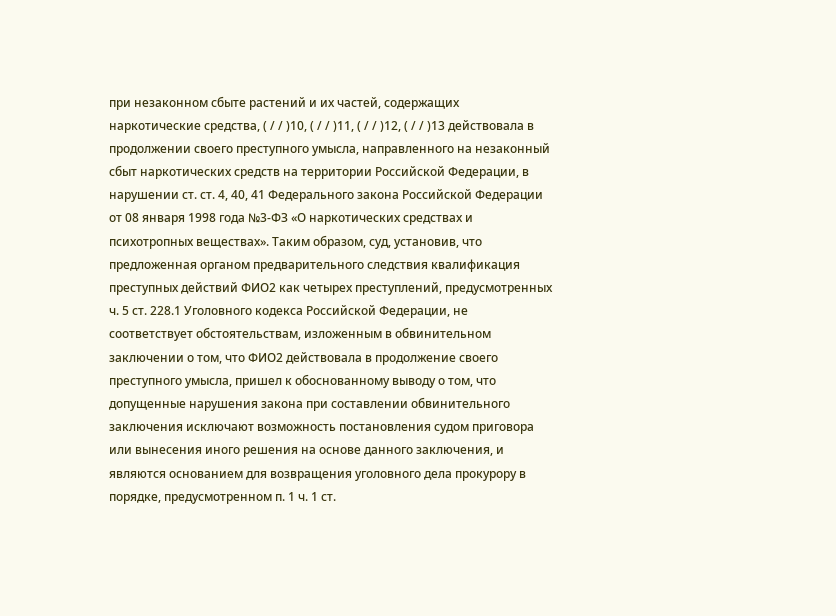при незаконном сбыте растений и их частей, содержащих наркотические средства, ( / / )10, ( / / )11, ( / / )12, ( / / )13 действовала в продолжении своего преступного умысла, направленного на незаконный сбыт наркотических средств на территории Российской Федерации, в нарушении ст. ст. 4, 40, 41 Федерального закона Российской Федерации от 08 января 1998 года №3-ФЗ «О наркотических средствах и психотропных веществах». Таким образом, суд, установив, что предложенная органом предварительного следствия квалификация преступных действий ФИО2 как четырех преступлений, предусмотренных ч. 5 ст. 228.1 Уголовного кодекса Российской Федерации, не соответствует обстоятельствам, изложенным в обвинительном заключении о том, что ФИО2 действовала в продолжение своего преступного умысла, пришел к обоснованному выводу о том, что допущенные нарушения закона при составлении обвинительного заключения исключают возможность постановления судом приговора или вынесения иного решения на основе данного заключения, и являются основанием для возвращения уголовного дела прокурору в порядке, предусмотренном п. 1 ч. 1 ст.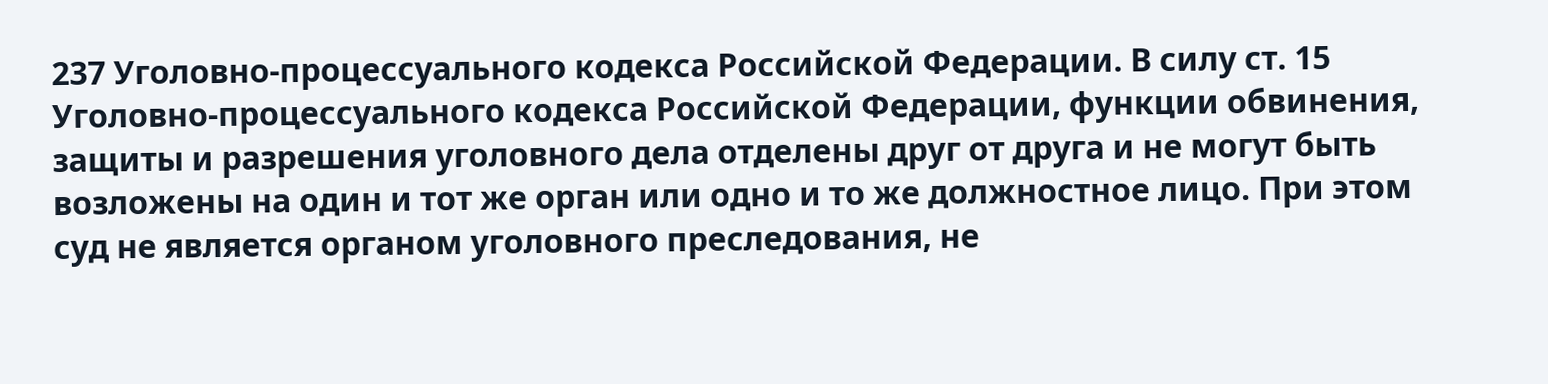237 Уголовно-процессуального кодекса Российской Федерации. В силу ст. 15 Уголовно-процессуального кодекса Российской Федерации, функции обвинения, защиты и разрешения уголовного дела отделены друг от друга и не могут быть возложены на один и тот же орган или одно и то же должностное лицо. При этом суд не является органом уголовного преследования, не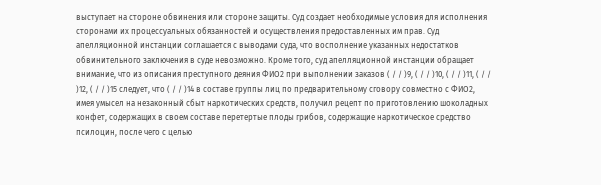выступает на стороне обвинения или стороне защиты. Суд создает необходимые условия для исполнения сторонами их процессуальных обязанностей и осуществления предоставленных им прав. Суд апелляционной инстанции соглашается с выводами суда, что восполнение указанных недостатков обвинительного заключения в суде невозможно. Кроме того, суд апелляционной инстанции обращает внимание, что из описания преступного деяния ФИО2 при выполнении заказов ( / / )9, ( / / )10, ( / / )11, ( / / )12, ( / / )15 следует, что ( / / )14 в составе группы лиц по предварительному сговору совместно с ФИО2, имея умысел на незаконный сбыт наркотических средств, получил рецепт по приготовлению шоколадных конфет, содержащих в своем составе перетертые плоды грибов, содержащие наркотическое средство псилоцин, после чего с целью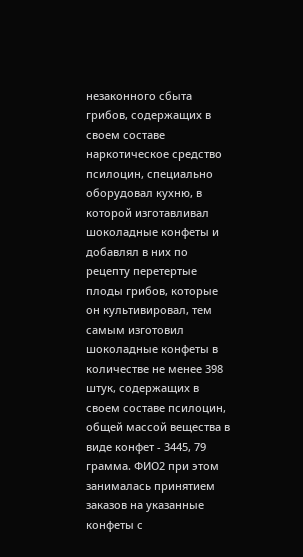незаконного сбыта грибов, содержащих в своем составе наркотическое средство псилоцин, специально оборудовал кухню, в которой изготавливал шоколадные конфеты и добавлял в них по рецепту перетертые плоды грибов, которые он культивировал, тем самым изготовил шоколадные конфеты в количестве не менее 398 штук, содержащих в своем составе псилоцин, общей массой вещества в виде конфет - 3445, 79 грамма. ФИО2 при этом занималась принятием заказов на указанные конфеты с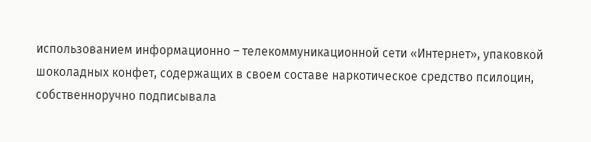использованием информационно – телекоммуникационной сети «Интернет», упаковкой шоколадных конфет, содержащих в своем составе наркотическое средство псилоцин, собственноручно подписывала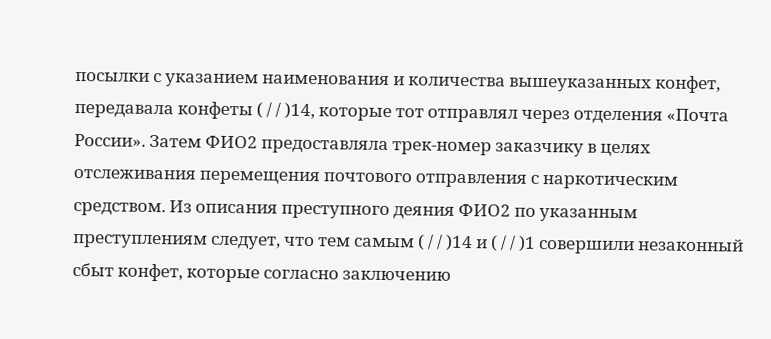посылки с указанием наименования и количества вышеуказанных конфет, передавала конфеты ( / / )14, которые тот отправлял через отделения «Почта России». Затем ФИО2 предоставляла трек-номер заказчику в целях отслеживания перемещения почтового отправления с наркотическим средством. Из описания преступного деяния ФИО2 по указанным преступлениям следует, что тем самым ( / / )14 и ( / / )1 совершили незаконный сбыт конфет, которые согласно заключению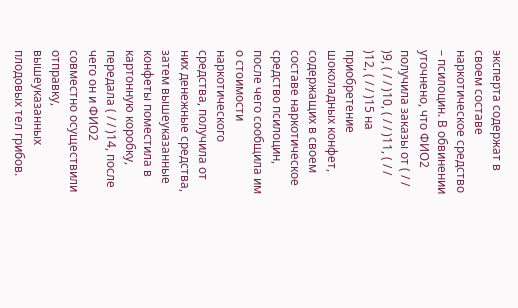эксперта содержат в своем составе наркотическое средство – псилоцин. В обвинении уточнено, что ФИО2 получила заказы от ( / / )9, ( / / )10, ( / / )11, ( / / )12, ( / / )15 на приобретение шоколадных конфет, содержащих в своем составе наркотическое средство псилоцин, после чего сообщила им о стоимости наркотического средства, получила от них денежные средства, затем вышеуказанные конфеты поместила в картонную коробку, передала ( / / )14, после чего он и ФИО2 совместно осуществили отправку, вышеуказанных плодовых тел грибов.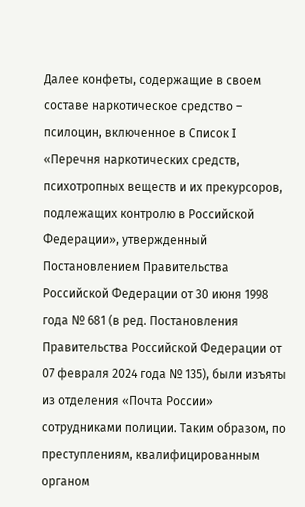Далее конфеты, содержащие в своем составе наркотическое средство – псилоцин, включенное в Список I «Перечня наркотических средств, психотропных веществ и их прекурсоров, подлежащих контролю в Российской Федерации», утвержденный Постановлением Правительства Российской Федерации от 30 июня 1998 года № 681 (в ред. Постановления Правительства Российской Федерации от 07 февраля 2024 года № 135), были изъяты из отделения «Почта России» сотрудниками полиции. Таким образом, по преступлениям, квалифицированным органом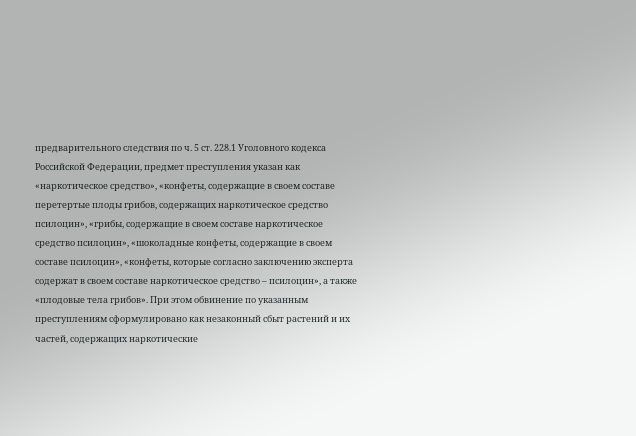предварительного следствия по ч. 5 ст. 228.1 Уголовного кодекса Российской Федерации, предмет преступления указан как «наркотическое средство», «конфеты, содержащие в своем составе перетертые плоды грибов, содержащих наркотическое средство псилоцин», «грибы, содержащие в своем составе наркотическое средство псилоцин», «шоколадные конфеты, содержащие в своем составе псилоцин», «конфеты, которые согласно заключению эксперта содержат в своем составе наркотическое средство – псилоцин», а также «плодовые тела грибов». При этом обвинение по указанным преступлениям сформулировано как незаконный сбыт растений и их частей, содержащих наркотические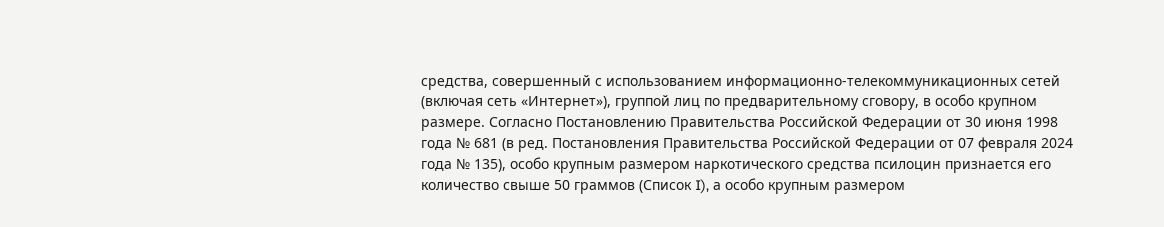средства, совершенный с использованием информационно-телекоммуникационных сетей (включая сеть «Интернет»), группой лиц по предварительному сговору, в особо крупном размере. Согласно Постановлению Правительства Российской Федерации от 30 июня 1998 года № 681 (в ред. Постановления Правительства Российской Федерации от 07 февраля 2024 года № 135), особо крупным размером наркотического средства псилоцин признается его количество свыше 50 граммов (Список I), а особо крупным размером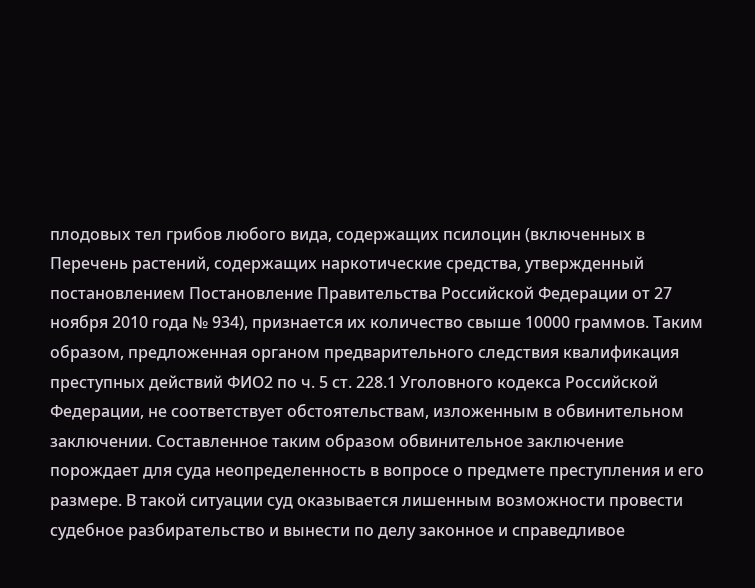плодовых тел грибов любого вида, содержащих псилоцин (включенных в Перечень растений, содержащих наркотические средства, утвержденный постановлением Постановление Правительства Российской Федерации от 27 ноября 2010 года № 934), признается их количество свыше 10000 граммов. Таким образом, предложенная органом предварительного следствия квалификация преступных действий ФИО2 по ч. 5 ст. 228.1 Уголовного кодекса Российской Федерации, не соответствует обстоятельствам, изложенным в обвинительном заключении. Составленное таким образом обвинительное заключение порождает для суда неопределенность в вопросе о предмете преступления и его размере. В такой ситуации суд оказывается лишенным возможности провести судебное разбирательство и вынести по делу законное и справедливое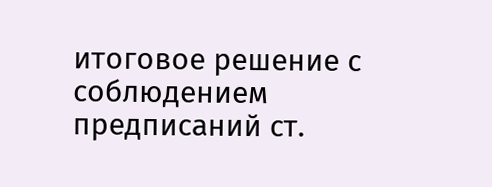итоговое решение с соблюдением предписаний ст.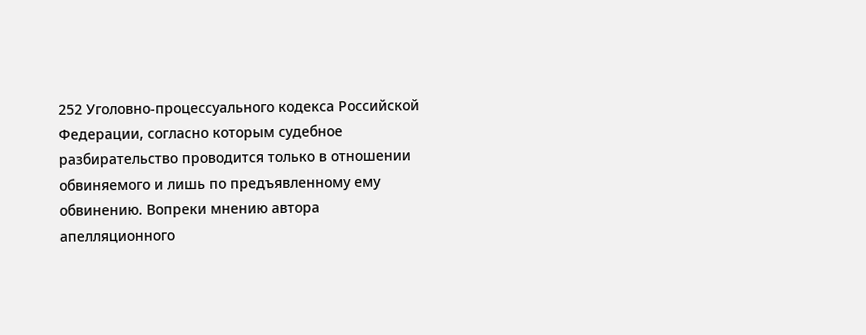252 Уголовно-процессуального кодекса Российской Федерации, согласно которым судебное разбирательство проводится только в отношении обвиняемого и лишь по предъявленному ему обвинению. Вопреки мнению автора апелляционного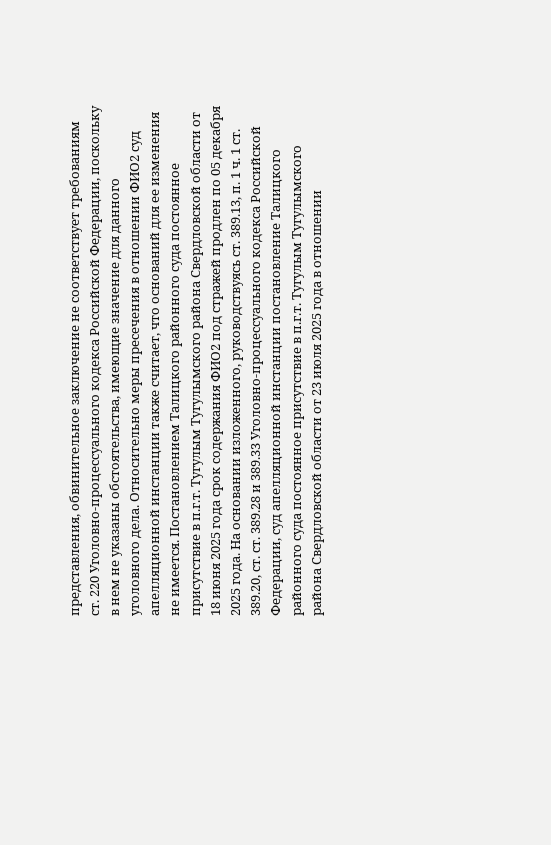представления, обвинительное заключение не соответствует требованиям ст. 220 Уголовно-процессуального кодекса Российской Федерации, поскольку в нем не указаны обстоятельства, имеющие значение для данного уголовного дела. Относительно меры пресечения в отношении ФИО2 суд апелляционной инстанции также считает, что оснований для ее изменения не имеется. Постановлением Талицкого районного суда постоянное присутствие в п.г.т. Тугулым Тугулымского района Свердловской области от 18 июня 2025 года срок содержания ФИО2 под стражей продлен по 05 декабря 2025 года. На основании изложенного, руководствуясь ст. 389.13, п. 1 ч. 1 ст. 389.20, ст. ст. 389.28 и 389.33 Уголовно-процессуального кодекса Российской Федерации, суд апелляционной инстанции постановление Талицкого районного суда постоянное присутствие в п.г.т. Тугулым Тугулымского района Свердловской области от 23 июля 2025 года в отношении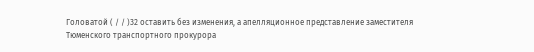Головатой ( / / )32 оставить без изменения, а апелляционное представление заместителя Тюменского транспортного прокурора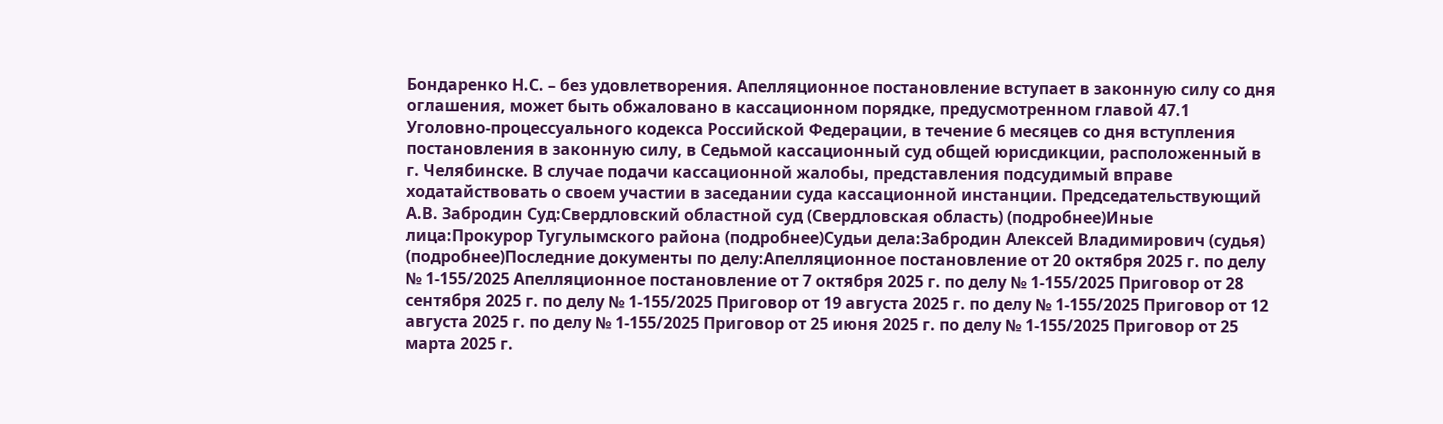Бондаренко Н.С. – без удовлетворения. Апелляционное постановление вступает в законную силу со дня оглашения, может быть обжаловано в кассационном порядке, предусмотренном главой 47.1 Уголовно-процессуального кодекса Российской Федерации, в течение 6 месяцев со дня вступления постановления в законную силу, в Седьмой кассационный суд общей юрисдикции, расположенный в г. Челябинске. В случае подачи кассационной жалобы, представления подсудимый вправе ходатайствовать о своем участии в заседании суда кассационной инстанции. Председательствующий А.В. Забродин Суд:Свердловский областной суд (Свердловская область) (подробнее)Иные лица:Прокурор Тугулымского района (подробнее)Судьи дела:Забродин Алексей Владимирович (судья) (подробнее)Последние документы по делу:Апелляционное постановление от 20 октября 2025 г. по делу № 1-155/2025 Апелляционное постановление от 7 октября 2025 г. по делу № 1-155/2025 Приговор от 28 сентября 2025 г. по делу № 1-155/2025 Приговор от 19 августа 2025 г. по делу № 1-155/2025 Приговор от 12 августа 2025 г. по делу № 1-155/2025 Приговор от 25 июня 2025 г. по делу № 1-155/2025 Приговор от 25 марта 2025 г.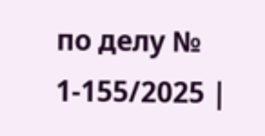по делу № 1-155/2025 |